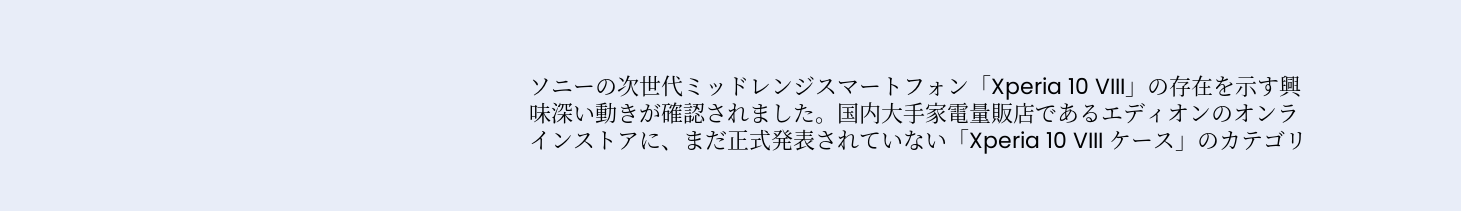ソニーの次世代ミッドレンジスマートフォン「Xperia 10 VIII」の存在を示す興味深い動きが確認されました。国内大手家電量販店であるエディオンのオンラインストアに、まだ正式発表されていない「Xperia 10 VIII ケース」のカテゴリ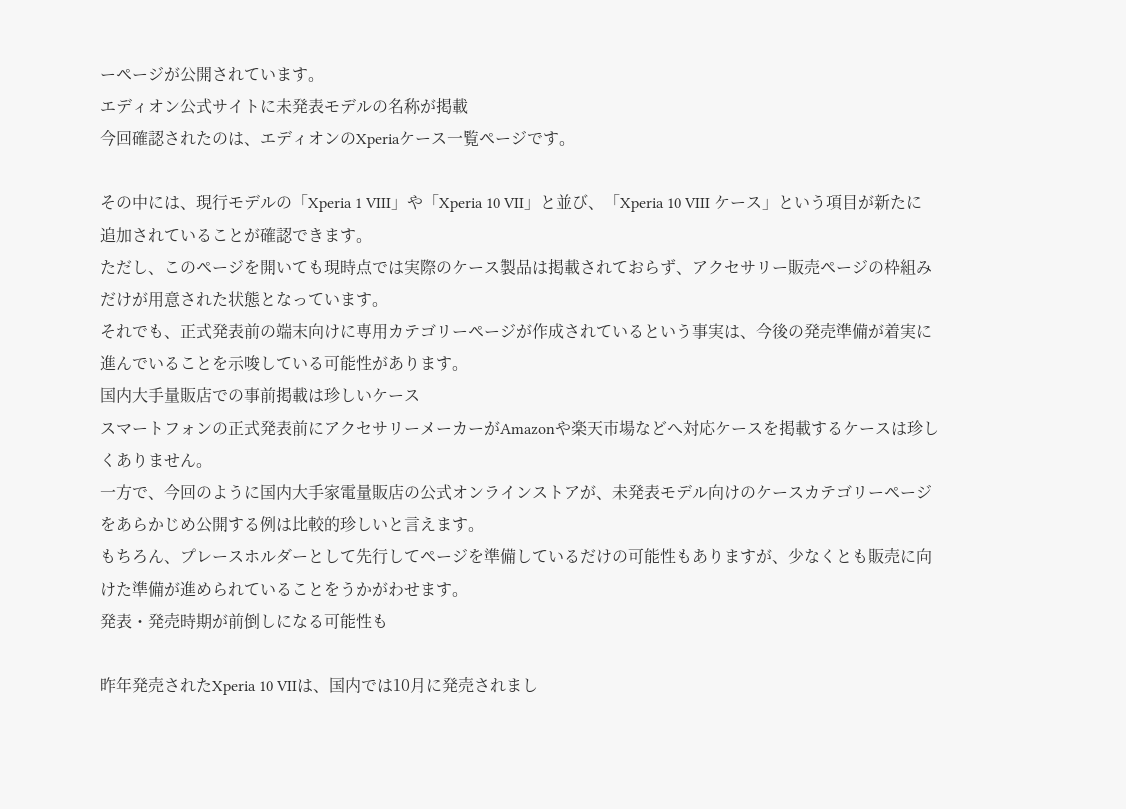ーページが公開されています。
エディオン公式サイトに未発表モデルの名称が掲載
今回確認されたのは、エディオンのXperiaケース一覧ページです。

その中には、現行モデルの「Xperia 1 VIII」や「Xperia 10 VII」と並び、「Xperia 10 VIII ケース」という項目が新たに追加されていることが確認できます。
ただし、このページを開いても現時点では実際のケース製品は掲載されておらず、アクセサリー販売ページの枠組みだけが用意された状態となっています。
それでも、正式発表前の端末向けに専用カテゴリーページが作成されているという事実は、今後の発売準備が着実に進んでいることを示唆している可能性があります。
国内大手量販店での事前掲載は珍しいケース
スマートフォンの正式発表前にアクセサリーメーカーがAmazonや楽天市場などへ対応ケースを掲載するケースは珍しくありません。
一方で、今回のように国内大手家電量販店の公式オンラインストアが、未発表モデル向けのケースカテゴリーページをあらかじめ公開する例は比較的珍しいと言えます。
もちろん、プレースホルダーとして先行してページを準備しているだけの可能性もありますが、少なくとも販売に向けた準備が進められていることをうかがわせます。
発表・発売時期が前倒しになる可能性も

昨年発売されたXperia 10 VIIは、国内では10月に発売されまし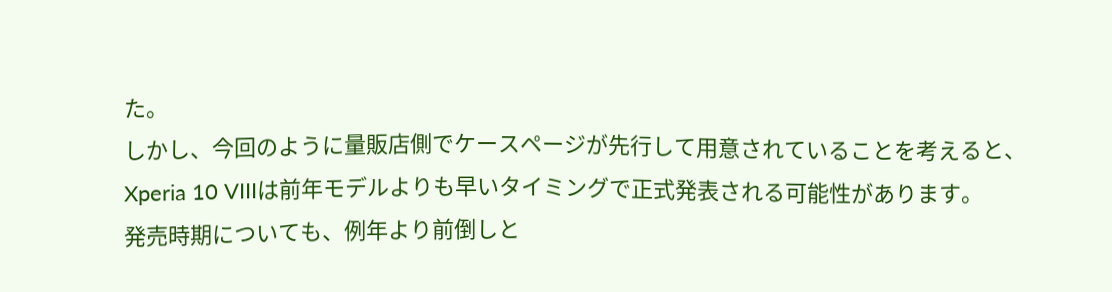た。
しかし、今回のように量販店側でケースページが先行して用意されていることを考えると、Xperia 10 VIIIは前年モデルよりも早いタイミングで正式発表される可能性があります。
発売時期についても、例年より前倒しと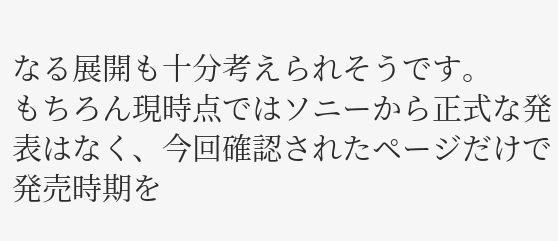なる展開も十分考えられそうです。
もちろん現時点ではソニーから正式な発表はなく、今回確認されたページだけで発売時期を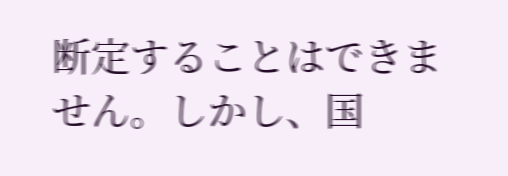断定することはできません。しかし、国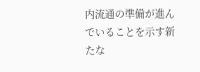内流通の準備が進んでいることを示す新たな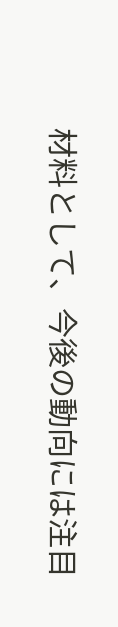材料として、今後の動向には注目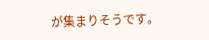が集まりそうです。